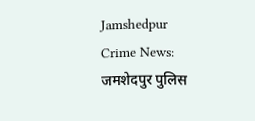Jamshedpur Crime News: जमशेदपुर पुलिस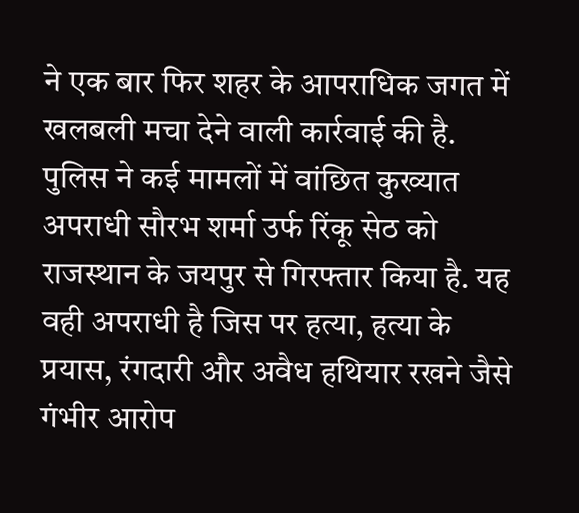ने एक बार फिर शहर के आपराधिक जगत में खलबली मचा देने वाली कार्रवाई की है. पुलिस ने कई मामलों में वांछित कुख्यात अपराधी सौरभ शर्मा उर्फ रिंकू सेठ को राजस्थान के जयपुर से गिरफ्तार किया है. यह वही अपराधी है जिस पर हत्या, हत्या के प्रयास, रंगदारी और अवैध हथियार रखने जैसे गंभीर आरोप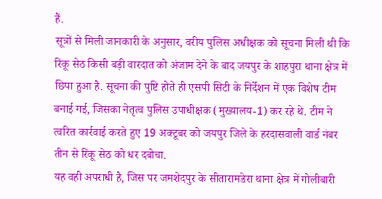हैं.
सूत्रों से मिली जानकारी के अनुसार, वरीय पुलिस अधीक्षक को सूचना मिली थी कि रिंकू सेठ किसी बड़ी वारदात को अंजाम देने के बाद जयपुर के शाहपुरा थाना क्षेत्र में छिपा हुआ है. सूचना की पुष्टि होते ही एसपी सिटी के निर्देशन में एक विशेष टीम बनाई गई, जिसका नेतृत्व पुलिस उपाधीक्षक (मुख्यालय-1) कर रहे थे. टीम ने त्वरित कार्रवाई करते हुए 19 अक्टूबर को जयपुर जिले के हरदासवाली वार्ड नंबर तीन से रिंकू सेठ को धर दबोचा.
यह वही अपराधी है, जिस पर जमशेदपुर के सीतारामडेरा थाना क्षेत्र में गोलीबारी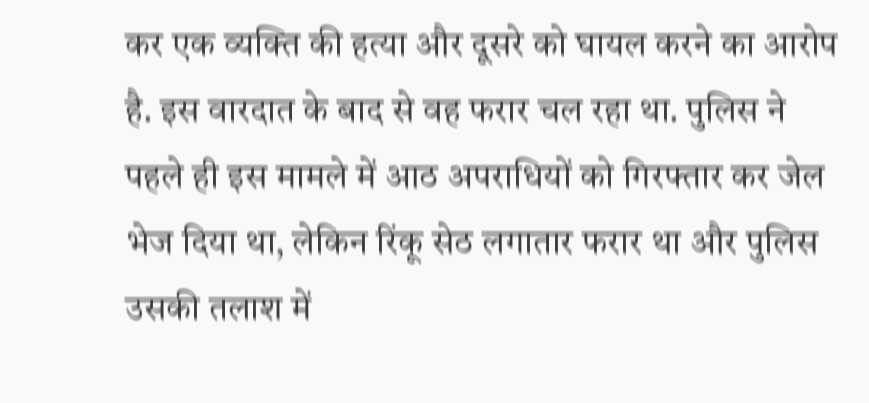कर एक व्यक्ति की हत्या और दूसरे को घायल करने का आरोप है. इस वारदात के बाद से वह फरार चल रहा था. पुलिस ने पहले ही इस मामले में आठ अपराधियों को गिरफ्तार कर जेल भेज दिया था, लेकिन रिंकू सेठ लगातार फरार था और पुलिस उसकी तलाश में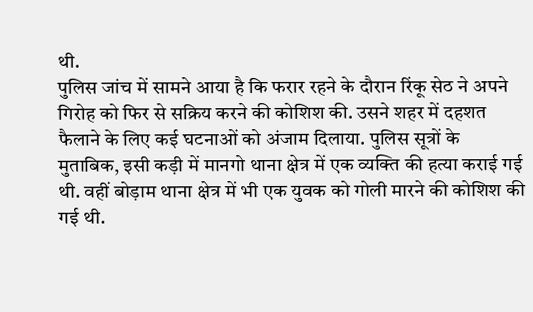थी.
पुलिस जांच में सामने आया है कि फरार रहने के दौरान रिंकू सेठ ने अपने गिरोह को फिर से सक्रिय करने की कोशिश की. उसने शहर में दहशत फैलाने के लिए कई घटनाओं को अंजाम दिलाया. पुलिस सूत्रों के मुताबिक, इसी कड़ी में मानगो थाना क्षेत्र में एक व्यक्ति की हत्या कराई गई थी. वहीं बोड़ाम थाना क्षेत्र में भी एक युवक को गोली मारने की कोशिश की गई थी.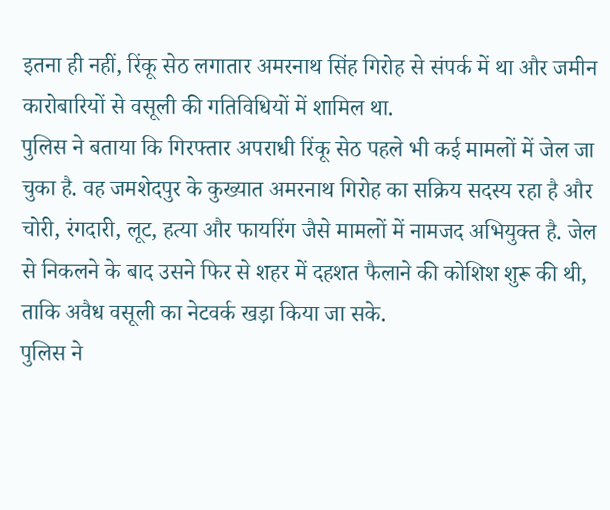इतना ही नहीं, रिंकू सेठ लगातार अमरनाथ सिंह गिरोह से संपर्क में था और जमीन कारोबारियों से वसूली की गतिविधियों में शामिल था.
पुलिस ने बताया कि गिरफ्तार अपराधी रिंकू सेठ पहले भी कई मामलों में जेल जा चुका है. वह जमशेदपुर के कुख्यात अमरनाथ गिरोह का सक्रिय सदस्य रहा है और चोरी, रंगदारी, लूट, हत्या और फायरिंग जैसे मामलों में नामजद अभियुक्त है. जेल से निकलने के बाद उसने फिर से शहर में दहशत फैलाने की कोशिश शुरू की थी, ताकि अवैध वसूली का नेटवर्क खड़ा किया जा सके.
पुलिस ने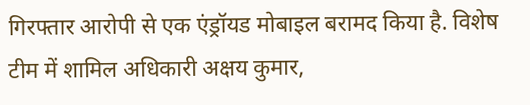गिरफ्तार आरोपी से एक एंड्रॉयड मोबाइल बरामद किया है. विशेष टीम में शामिल अधिकारी अक्षय कुमार,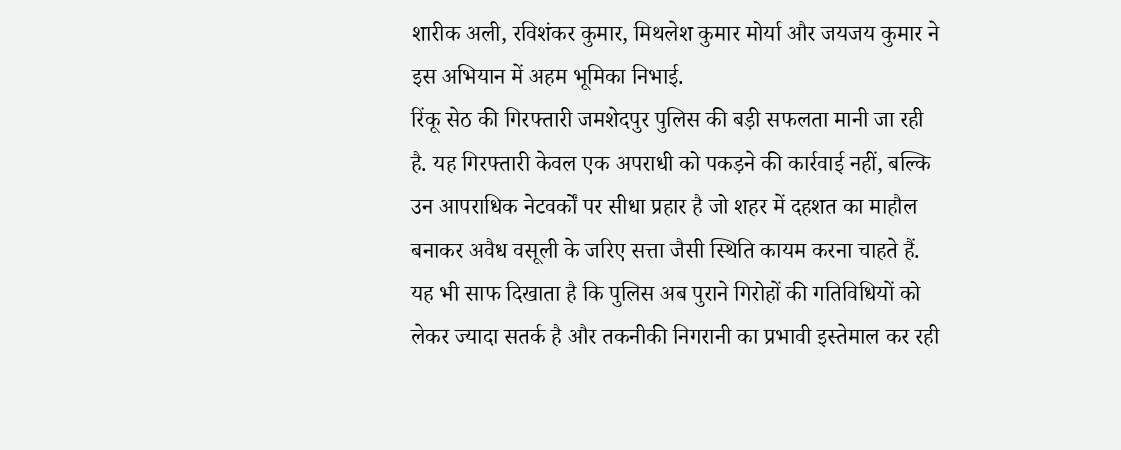शारीक अली, रविशंकर कुमार, मिथलेश कुमार मोर्या और जयजय कुमार ने इस अभियान में अहम भूमिका निभाई.
रिंकू सेठ की गिरफ्तारी जमशेदपुर पुलिस की बड़ी सफलता मानी जा रही है. यह गिरफ्तारी केवल एक अपराधी को पकड़ने की कार्रवाई नहीं, बल्कि उन आपराधिक नेटवर्कों पर सीधा प्रहार है जो शहर में दहशत का माहौल बनाकर अवैध वसूली के जरिए सत्ता जैसी स्थिति कायम करना चाहते हैं. यह भी साफ दिखाता है कि पुलिस अब पुराने गिरोहों की गतिविधियों को लेकर ज्यादा सतर्क है और तकनीकी निगरानी का प्रभावी इस्तेमाल कर रही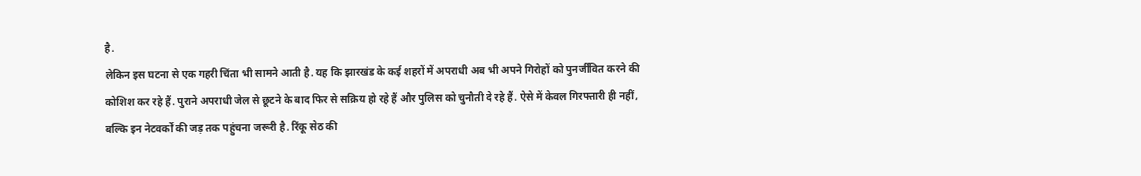है.
लेकिन इस घटना से एक गहरी चिंता भी सामने आती है. यह कि झारखंड के कई शहरों में अपराधी अब भी अपने गिरोहों को पुनर्जीवित करने की कोशिश कर रहे हैं. पुराने अपराधी जेल से छूटने के बाद फिर से सक्रिय हो रहे हैं और पुलिस को चुनौती दे रहे हैं. ऐसे में केवल गिरफ्तारी ही नहीं, बल्कि इन नेटवर्कों की जड़ तक पहुंचना जरूरी है. रिंकू सेठ की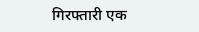गिरफ्तारी एक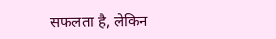सफलता है, लेकिन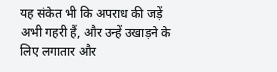यह संकेत भी कि अपराध की जड़ें अभी गहरी हैं, और उन्हें उखाड़ने के लिए लगातार और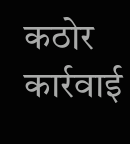कठोर कार्रवाई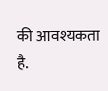की आवश्यकता है.